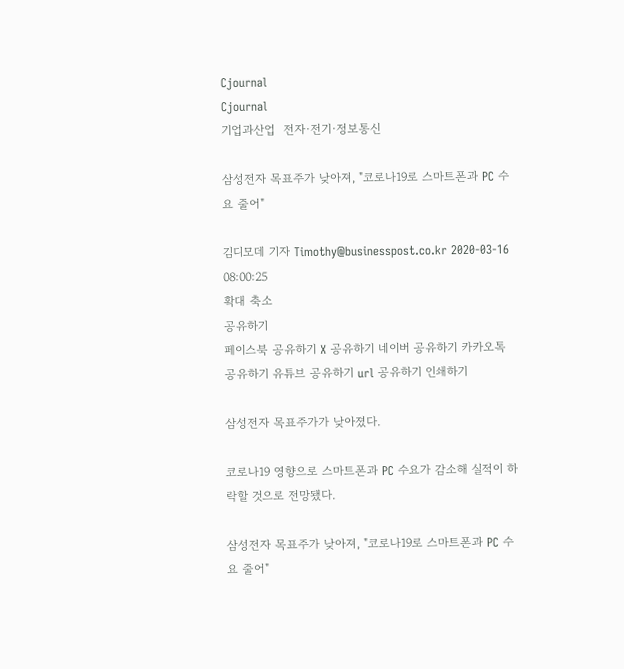Cjournal
Cjournal
기업과산업  전자·전기·정보통신

삼성전자 목표주가 낮아져, "코로나19로 스마트폰과 PC 수요 줄어"

김디모데 기자 Timothy@businesspost.co.kr 2020-03-16 08:00:25
확대 축소
공유하기
페이스북 공유하기 X 공유하기 네이버 공유하기 카카오톡 공유하기 유튜브 공유하기 url 공유하기 인쇄하기

삼성전자 목표주가가 낮아졌다.

코로나19 영향으로 스마트폰과 PC 수요가 감소해 실적이 하락할 것으로 전망됐다.

삼성전자 목표주가 낮아져, "코로나19로 스마트폰과 PC 수요 줄어"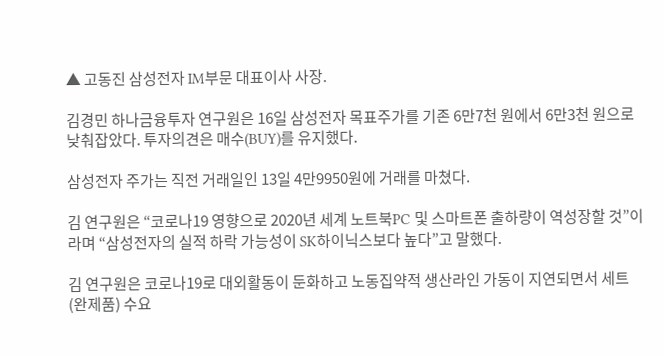▲ 고동진 삼성전자 IM부문 대표이사 사장.

김경민 하나금융투자 연구원은 16일 삼성전자 목표주가를 기존 6만7천 원에서 6만3천 원으로 낮춰잡았다. 투자의견은 매수(BUY)를 유지했다.

삼성전자 주가는 직전 거래일인 13일 4만9950원에 거래를 마쳤다.

김 연구원은 “코로나19 영향으로 2020년 세계 노트북PC 및 스마트폰 출하량이 역성장할 것”이라며 “삼성전자의 실적 하락 가능성이 SK하이닉스보다 높다”고 말했다.

김 연구원은 코로나19로 대외활동이 둔화하고 노동집약적 생산라인 가동이 지연되면서 세트(완제품) 수요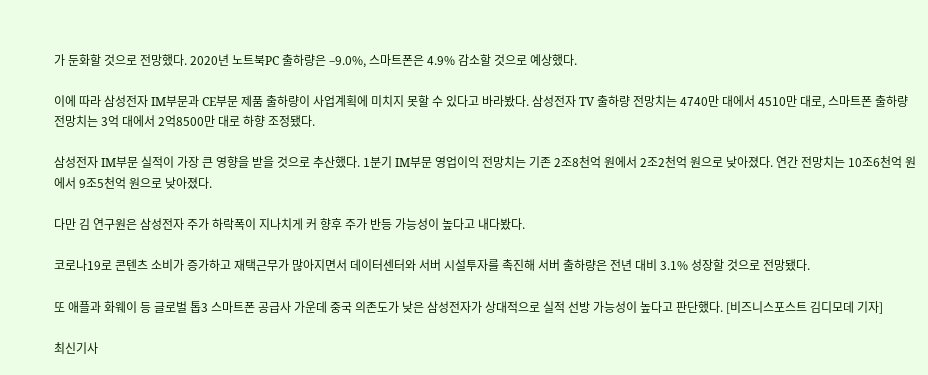가 둔화할 것으로 전망했다. 2020년 노트북PC 출하량은 –9.0%, 스마트폰은 4.9% 감소할 것으로 예상했다.

이에 따라 삼성전자 IM부문과 CE부문 제품 출하량이 사업계획에 미치지 못할 수 있다고 바라봤다. 삼성전자 TV 출하량 전망치는 4740만 대에서 4510만 대로, 스마트폰 출하량 전망치는 3억 대에서 2억8500만 대로 하향 조정됐다.

삼성전자 IM부문 실적이 가장 큰 영향을 받을 것으로 추산했다. 1분기 IM부문 영업이익 전망치는 기존 2조8천억 원에서 2조2천억 원으로 낮아졌다. 연간 전망치는 10조6천억 원에서 9조5천억 원으로 낮아졌다.

다만 김 연구원은 삼성전자 주가 하락폭이 지나치게 커 향후 주가 반등 가능성이 높다고 내다봤다.

코로나19로 콘텐츠 소비가 증가하고 재택근무가 많아지면서 데이터센터와 서버 시설투자를 촉진해 서버 출하량은 전년 대비 3.1% 성장할 것으로 전망됐다.

또 애플과 화웨이 등 글로벌 톱3 스마트폰 공급사 가운데 중국 의존도가 낮은 삼성전자가 상대적으로 실적 선방 가능성이 높다고 판단했다. [비즈니스포스트 김디모데 기자]

최신기사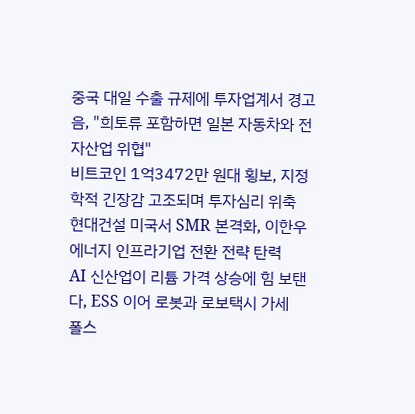중국 대일 수출 규제에 투자업계서 경고음, "희토류 포함하면 일본 자동차와 전자산업 위협"
비트코인 1억3472만 원대 횡보, 지정학적 긴장감 고조되며 투자심리 위축
현대건설 미국서 SMR 본격화, 이한우 에너지 인프라기업 전환 전략 탄력
AI 신산업이 리튬 가격 상승에 힘 보탠다, ESS 이어 로봇과 로보택시 가세
폴스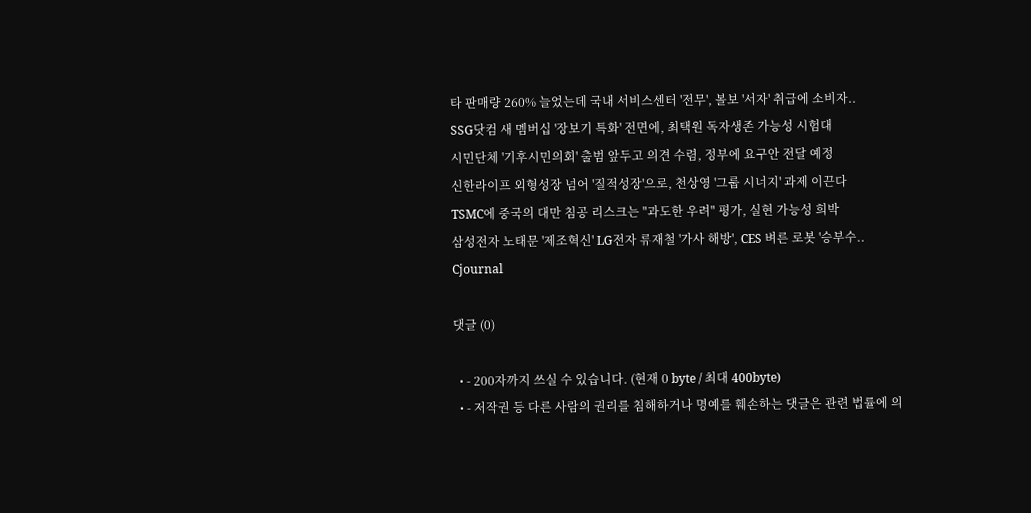타 판매량 260% 늘었는데 국내 서비스센터 '전무', 볼보 '서자' 취급에 소비자..
SSG닷컴 새 멤버십 '장보기 특화' 전면에, 최택원 독자생존 가능성 시험대
시민단체 '기후시민의회' 출범 앞두고 의견 수렴, 정부에 요구안 전달 예정
신한라이프 외형성장 넘어 '질적성장'으로, 천상영 '그룹 시너지' 과제 이끈다
TSMC에 중국의 대만 침공 리스크는 "과도한 우려" 평가, 실현 가능성 희박
삼성전자 노태문 '제조혁신' LG전자 류재철 '가사 해방', CES 벼른 로봇 '승부수..
Cjournal

댓글 (0)

  • - 200자까지 쓰실 수 있습니다. (현재 0 byte / 최대 400byte)
  • - 저작권 등 다른 사람의 권리를 침해하거나 명예를 훼손하는 댓글은 관련 법률에 의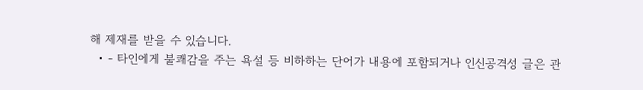해 제재를 받을 수 있습니다.
  • - 타인에게 불쾌감을 주는 욕설 등 비하하는 단어가 내용에 포함되거나 인신공격성 글은 관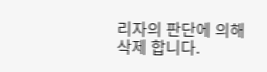리자의 판단에 의해 삭제 합니다.